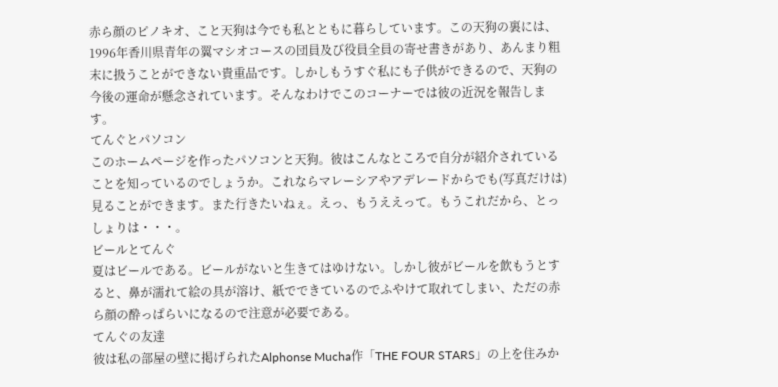赤ら顔のピノキオ、こと天狗は今でも私とともに暮らしています。この天狗の裏には、1996年香川県青年の翼マシオコースの団員及び役員全員の寄せ書きがあり、あんまり粗末に扱うことができない貴重品です。しかしもうすぐ私にも子供ができるので、天狗の今後の運命が懸念されています。そんなわけでこのコーナーでは彼の近況を報告します。
てんぐとパソコン
このホームページを作ったパソコンと天狗。彼はこんなところで自分が紹介されていることを知っているのでしょうか。これならマレーシアやアデレードからでも(写真だけは)見ることができます。また行きたいねぇ。えっ、もうええって。もうこれだから、とっしょりは・・・。
ビールとてんぐ
夏はビールである。ビールがないと生きてはゆけない。しかし彼がビールを飲もうとすると、鼻が濡れて絵の具が溶け、紙でできているのでふやけて取れてしまい、ただの赤ら顔の酔っぱらいになるので注意が必要である。
てんぐの友達
彼は私の部屋の壁に掲げられたAlphonse Mucha作「THE FOUR STARS」の上を住みか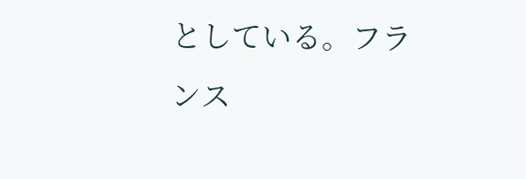としている。フランス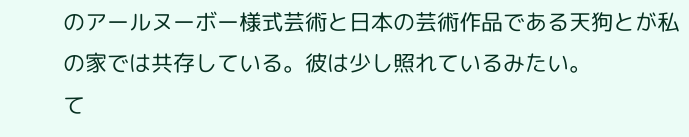のアールヌーボー様式芸術と日本の芸術作品である天狗とが私の家では共存している。彼は少し照れているみたい。
て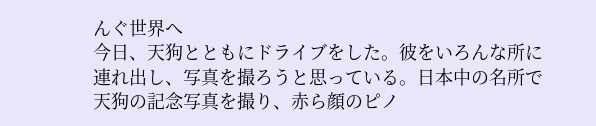んぐ世界へ
今日、天狗とともにドライブをした。彼をいろんな所に連れ出し、写真を撮ろうと思っている。日本中の名所で天狗の記念写真を撮り、赤ら顔のピノ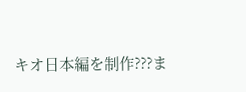キオ日本編を制作???ま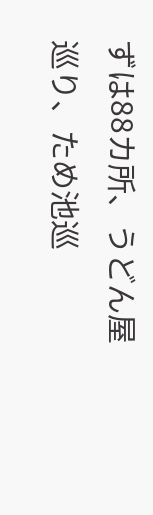ずは88カ所、うどん屋巡り、ため池巡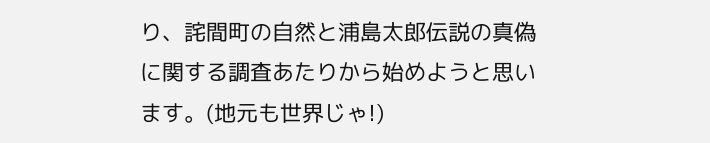り、詫間町の自然と浦島太郎伝説の真偽に関する調査あたりから始めようと思います。(地元も世界じゃ!)